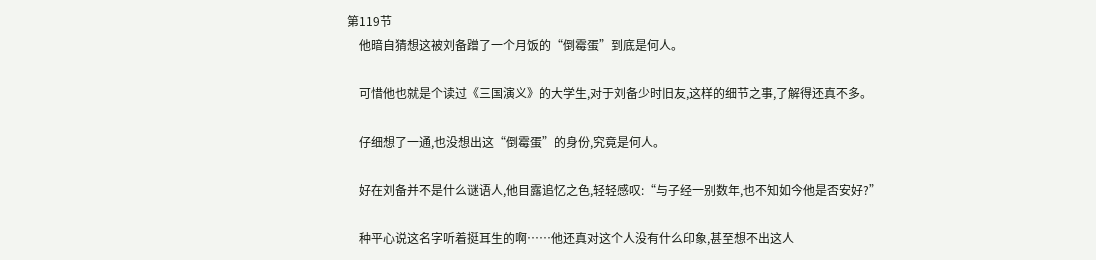第119节
    他暗自猜想这被刘备蹭了一个月饭的“倒霉蛋”到底是何人。

    可惜他也就是个读过《三国演义》的大学生,对于刘备少时旧友,这样的细节之事,了解得还真不多。

    仔细想了一通,也没想出这“倒霉蛋”的身份,究竟是何人。

    好在刘备并不是什么谜语人,他目露追忆之色,轻轻感叹:“与子经一别数年,也不知如今他是否安好?”

    种平心说这名字听着挺耳生的啊……他还真对这个人没有什么印象,甚至想不出这人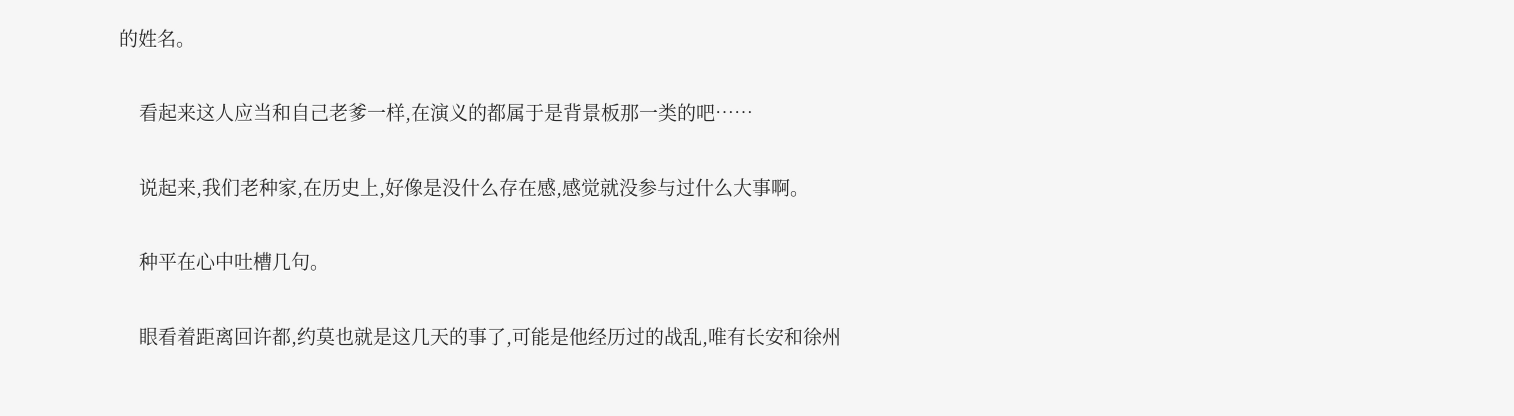的姓名。

    看起来这人应当和自己老爹一样,在演义的都属于是背景板那一类的吧……

    说起来,我们老种家,在历史上,好像是没什么存在感,感觉就没参与过什么大事啊。

    种平在心中吐槽几句。

    眼看着距离回许都,约莫也就是这几天的事了,可能是他经历过的战乱,唯有长安和徐州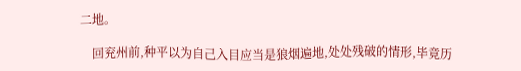二地。

    回兖州前,种平以为自己入目应当是狼烟遍地,处处残破的情形,毕竟历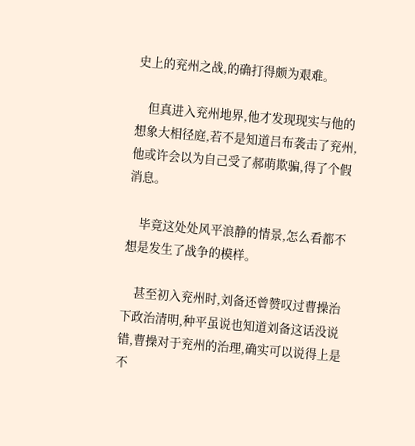史上的兖州之战,的确打得颇为艰难。

    但真进入兖州地界,他才发现现实与他的想象大相径庭,若不是知道吕布袭击了兖州,他或许会以为自己受了郝萌欺骗,得了个假消息。

    毕竟这处处风平浪静的情景,怎么看都不想是发生了战争的模样。

    甚至初入兖州时,刘备还曾赞叹过曹操治下政治清明,种平虽说也知道刘备这话没说错,曹操对于兖州的治理,确实可以说得上是不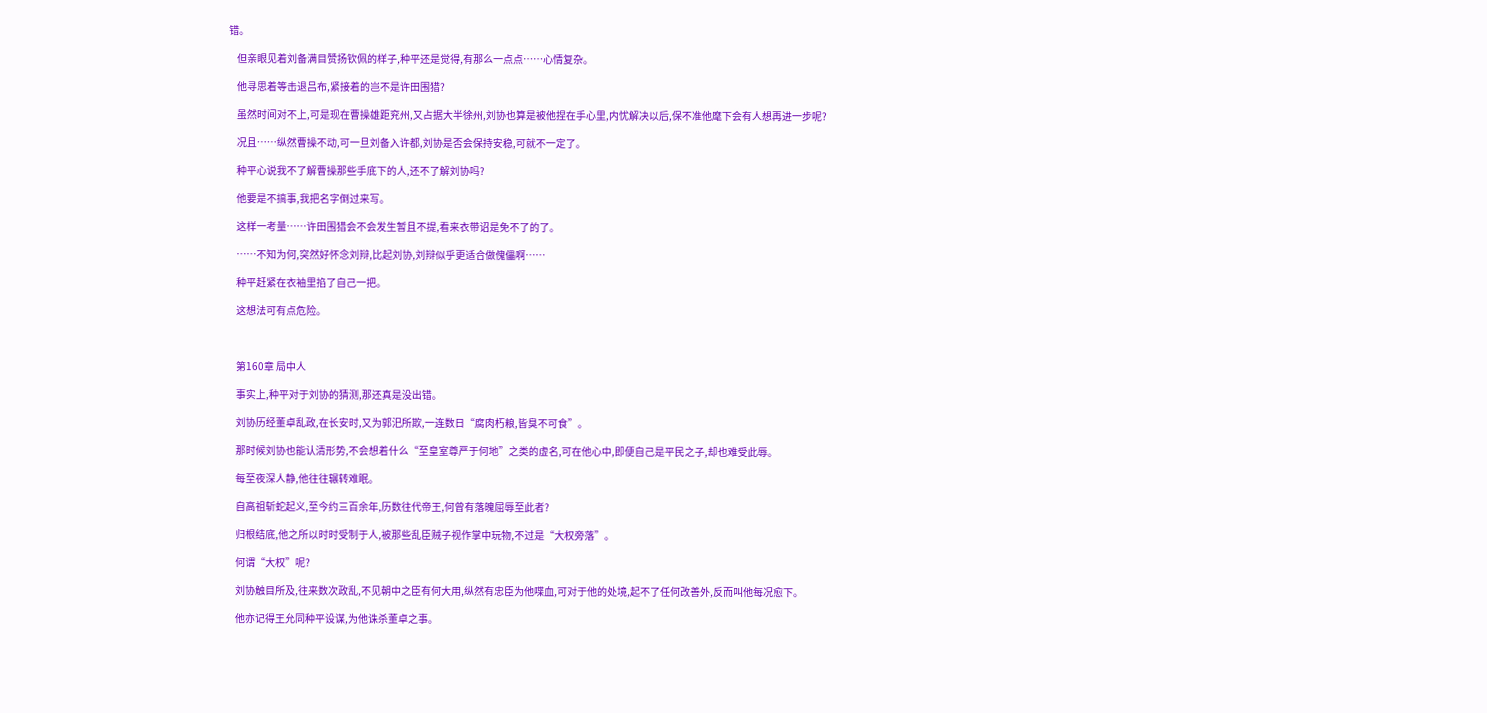错。

    但亲眼见着刘备满目赞扬钦佩的样子,种平还是觉得,有那么一点点……心情复杂。

    他寻思着等击退吕布,紧接着的岂不是许田围猎?

    虽然时间对不上,可是现在曹操雄距兖州,又占据大半徐州,刘协也算是被他捏在手心里,内忧解决以后,保不准他麾下会有人想再进一步呢?

    况且……纵然曹操不动,可一旦刘备入许都,刘协是否会保持安稳,可就不一定了。

    种平心说我不了解曹操那些手底下的人,还不了解刘协吗?

    他要是不搞事,我把名字倒过来写。

    这样一考量……许田围猎会不会发生暂且不提,看来衣带诏是免不了的了。

    ……不知为何,突然好怀念刘辩,比起刘协,刘辩似乎更适合做傀儡啊……

    种平赶紧在衣袖里掐了自己一把。

    这想法可有点危险。



    第160章 局中人

    事实上,种平对于刘协的猜测,那还真是没出错。

    刘协历经董卓乱政,在长安时,又为郭汜所欺,一连数日“腐肉朽粮,皆臭不可食”。

    那时候刘协也能认清形势,不会想着什么“至皇室尊严于何地”之类的虚名,可在他心中,即便自己是平民之子,却也难受此辱。

    每至夜深人静,他往往辗转难眠。

    自高祖斩蛇起义,至今约三百余年,历数往代帝王,何曾有落魄屈辱至此者?

    归根结底,他之所以时时受制于人,被那些乱臣贼子视作掌中玩物,不过是“大权旁落”。

    何谓“大权”呢?

    刘协触目所及,往来数次政乱,不见朝中之臣有何大用,纵然有忠臣为他喋血,可对于他的处境,起不了任何改善外,反而叫他每况愈下。

    他亦记得王允同种平设谋,为他诛杀董卓之事。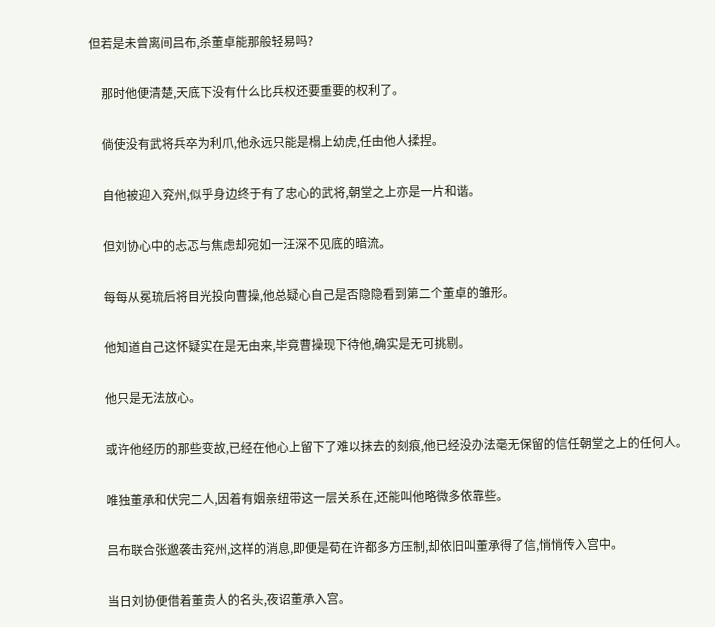但若是未曾离间吕布,杀董卓能那般轻易吗?

    那时他便清楚,天底下没有什么比兵权还要重要的权利了。

    倘使没有武将兵卒为利爪,他永远只能是榻上幼虎,任由他人揉捏。

    自他被迎入兖州,似乎身边终于有了忠心的武将,朝堂之上亦是一片和谐。

    但刘协心中的忐忑与焦虑却宛如一汪深不见底的暗流。

    每每从冕琉后将目光投向曹操,他总疑心自己是否隐隐看到第二个董卓的雏形。

    他知道自己这怀疑实在是无由来,毕竟曹操现下待他,确实是无可挑剔。

    他只是无法放心。

    或许他经历的那些变故,已经在他心上留下了难以抹去的刻痕,他已经没办法毫无保留的信任朝堂之上的任何人。

    唯独董承和伏完二人,因着有姻亲纽带这一层关系在,还能叫他略微多依靠些。

    吕布联合张邈袭击兖州,这样的消息,即便是荀在许都多方压制,却依旧叫董承得了信,悄悄传入宫中。

    当日刘协便借着董贵人的名头,夜诏董承入宫。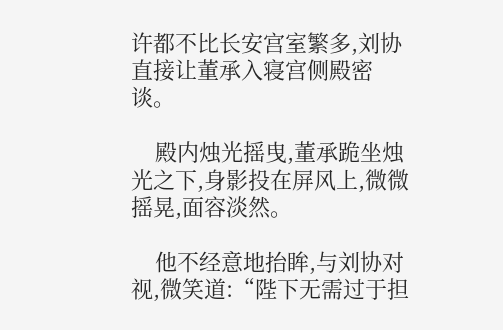许都不比长安宫室繁多,刘协直接让董承入寝宫侧殿密谈。

    殿内烛光摇曳,董承跪坐烛光之下,身影投在屏风上,微微摇晃,面容淡然。

    他不经意地抬眸,与刘协对视,微笑道:“陛下无需过于担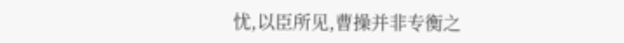忧,以臣所见,曹操并非专衡之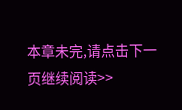本章未完,请点击下一页继续阅读>>